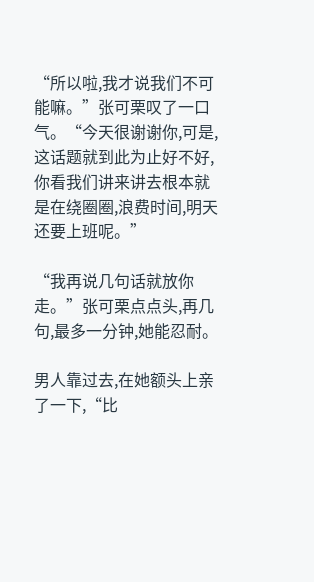“所以啦,我才说我们不可能嘛。”张可栗叹了一口气。“今天很谢谢你,可是,这话题就到此为止好不好,你看我们讲来讲去根本就是在绕圈圈,浪费时间,明天还要上班呢。”

“我再说几句话就放你走。”张可栗点点头,再几句,最多一分钟,她能忍耐。

男人靠过去,在她额头上亲了一下,“比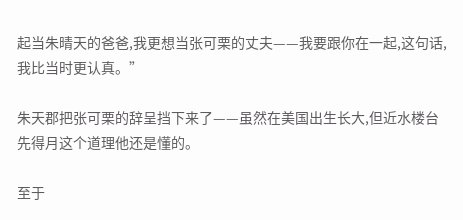起当朱晴天的爸爸,我更想当张可栗的丈夫——我要跟你在一起,这句话,我比当时更认真。”

朱天郡把张可栗的辞呈挡下来了——虽然在美国出生长大,但近水楼台先得月这个道理他还是懂的。

至于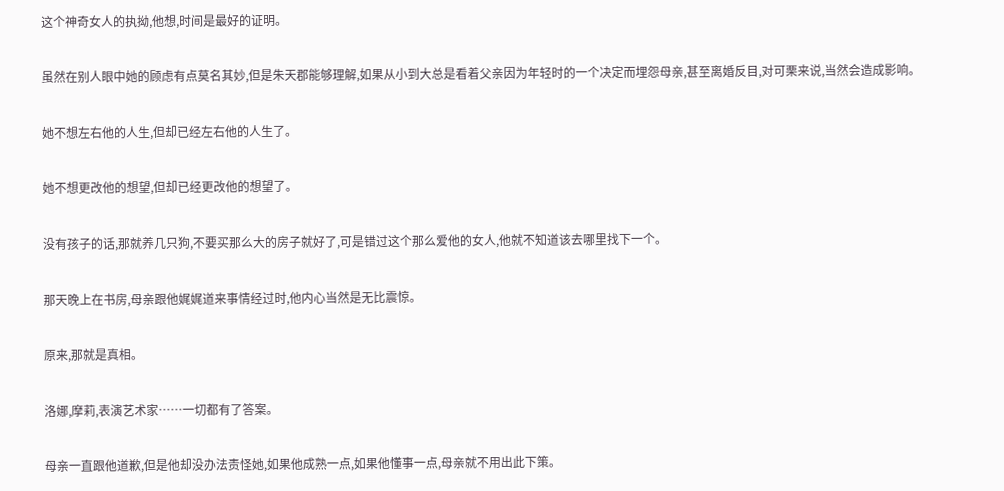这个神奇女人的执拗,他想,时间是最好的证明。

虽然在别人眼中她的顾虑有点莫名其妙,但是朱天郡能够理解,如果从小到大总是看着父亲因为年轻时的一个决定而埋怨母亲,甚至离婚反目,对可栗来说,当然会造成影响。

她不想左右他的人生,但却已经左右他的人生了。

她不想更改他的想望,但却已经更改他的想望了。

没有孩子的话,那就养几只狗,不要买那么大的房子就好了,可是错过这个那么爱他的女人,他就不知道该去哪里找下一个。

那天晚上在书房,母亲跟他娓娓道来事情经过时,他内心当然是无比震惊。

原来,那就是真相。

洛娜,摩莉,表演艺术家……一切都有了答案。

母亲一直跟他道歉,但是他却没办法责怪她,如果他成熟一点,如果他懂事一点,母亲就不用出此下策。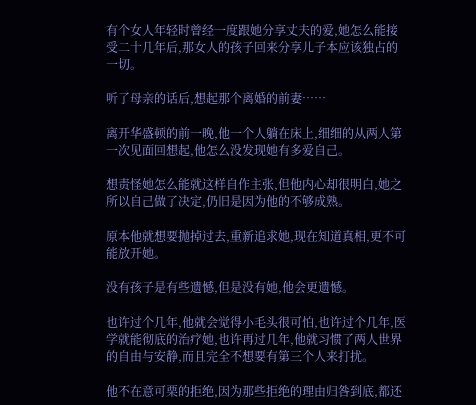有个女人年轻时曾经一度跟她分享丈夫的爱,她怎么能接受二十几年后,那女人的孩子回来分享儿子本应该独占的一切。

听了母亲的话后,想起那个离婚的前妻……

离开华盛顿的前一晚,他一个人躺在床上,细细的从两人第一次见面回想起,他怎么没发现她有多爱自己。

想责怪她怎么能就这样自作主张,但他内心却很明白,她之所以自己做了决定,仍旧是因为他的不够成熟。

原本他就想要抛掉过去,重新追求她,现在知道真相,更不可能放开她。

没有孩子是有些遗憾,但是没有她,他会更遗憾。

也许过个几年,他就会觉得小毛头很可怕,也许过个几年,医学就能彻底的治疗她,也许再过几年,他就习惯了两人世界的自由与安静,而且完全不想要有第三个人来打扰。

他不在意可栗的拒绝,因为那些拒绝的理由归咎到底,都还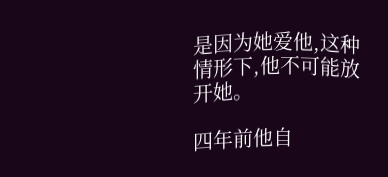是因为她爱他,这种情形下,他不可能放开她。

四年前他自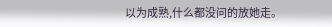以为成熟,什么都没问的放她走。